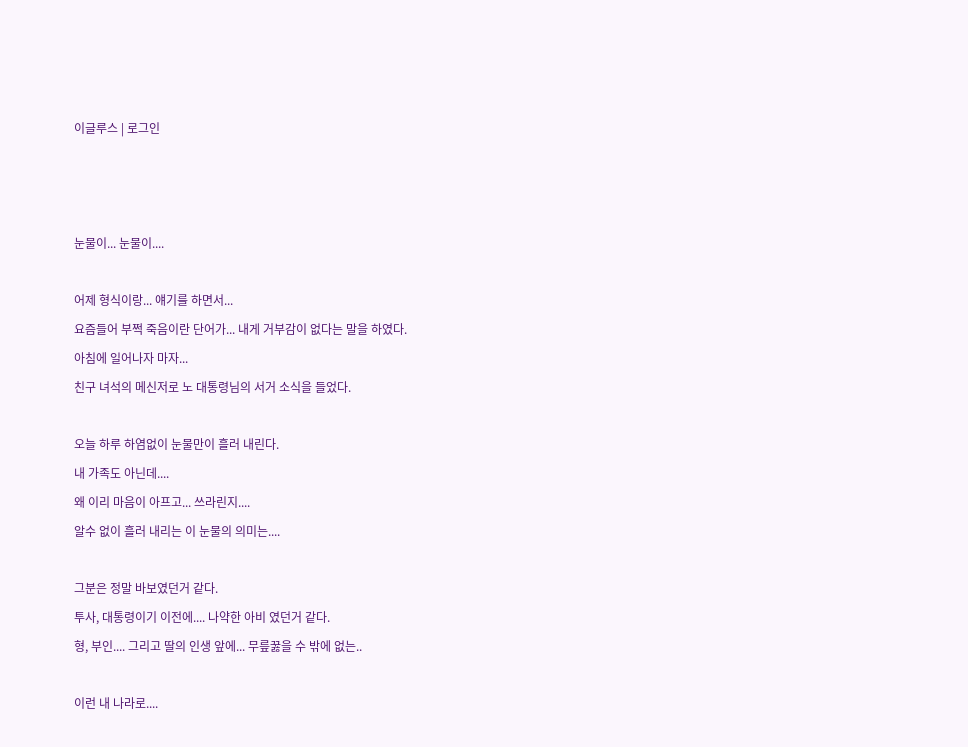이글루스 | 로그인



눈물이... 눈물이....

어제 형식이랑... 얘기를 하면서...
요즘들어 부쩍 죽음이란 단어가... 내게 거부감이 없다는 말을 하였다.
아침에 일어나자 마자...
친구 녀석의 메신저로 노 대통령님의 서거 소식을 들었다.

오늘 하루 하염없이 눈물만이 흘러 내린다.
내 가족도 아닌데....
왜 이리 마음이 아프고... 쓰라린지....
알수 없이 흘러 내리는 이 눈물의 의미는....

그분은 정말 바보였던거 같다.
투사, 대통령이기 이전에.... 나약한 아비 였던거 같다.
형, 부인.... 그리고 딸의 인생 앞에... 무릎꿇을 수 밖에 없는..

이런 내 나라로....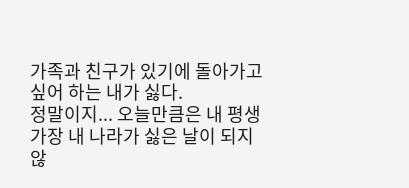가족과 친구가 있기에 돌아가고 싶어 하는 내가 싫다.
정말이지... 오늘만큼은 내 평생 가장 내 나라가 싫은 날이 되지 않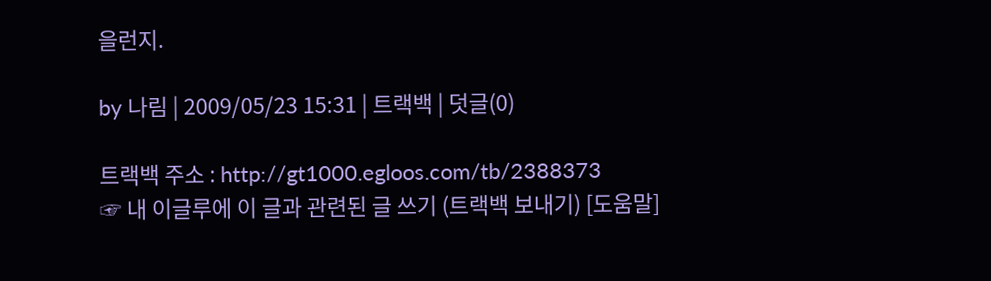을런지.

by 나림 | 2009/05/23 15:31 | 트랙백 | 덧글(0)

트랙백 주소 : http://gt1000.egloos.com/tb/2388373
☞ 내 이글루에 이 글과 관련된 글 쓰기 (트랙백 보내기) [도움말]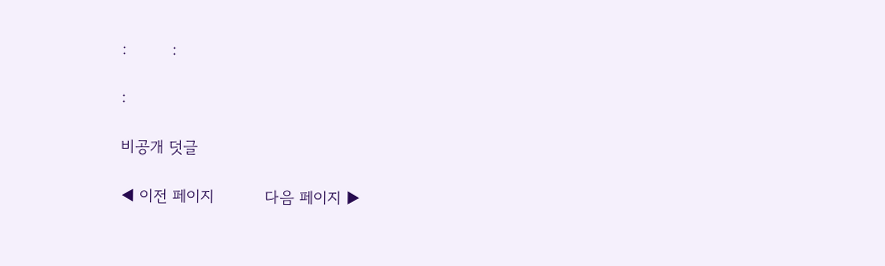:         :

:

비공개 덧글

◀ 이전 페이지          다음 페이지 ▶